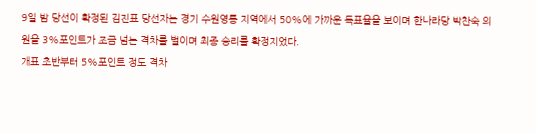9일 밤 당선이 확정된 김진표 당선자는 경기 수원영통 지역에서 50%에 가까운 득표율을 보이며 한나라당 박찬숙 의원을 3%포인트가 조금 넘는 격차를 벌이며 최종 승리를 확정지었다.
개표 초반부터 5%포인트 정도 격차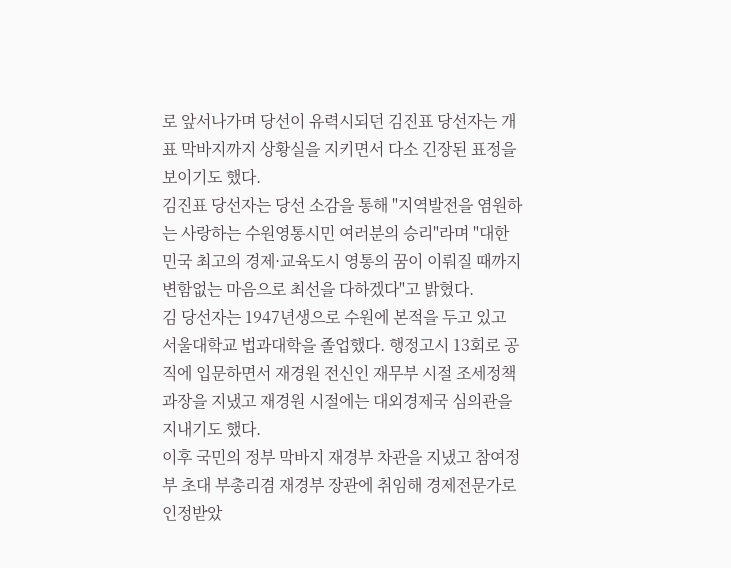로 앞서나가며 당선이 유력시되던 김진표 당선자는 개표 막바지까지 상황실을 지키면서 다소 긴장된 표정을 보이기도 했다.
김진표 당선자는 당선 소감을 통해 "지역발전을 염원하는 사랑하는 수원영통시민 여러분의 승리"라며 "대한민국 최고의 경제·교육도시 영통의 꿈이 이뤄질 때까지 변함없는 마음으로 최선을 다하겠다"고 밝혔다.
김 당선자는 1947년생으로 수원에 본적을 두고 있고 서울대학교 법과대학을 졸업했다. 행정고시 13회로 공직에 입문하면서 재경원 전신인 재무부 시절 조세정책과장을 지냈고 재경원 시절에는 대외경제국 심의관을 지내기도 했다.
이후 국민의 정부 막바지 재경부 차관을 지냈고 참여정부 초대 부총리겸 재경부 장관에 취임해 경제전문가로 인정받았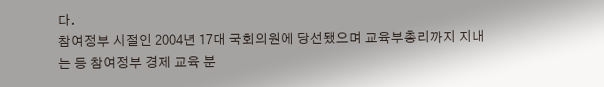다.
참여정부 시절인 2004년 17대 국회의원에 당선됐으며 교육부총리까지 지내는 등 참여정부 경제 교육 분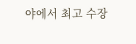야에서 최고 수장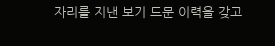자리를 지낸 보기 드문 이력을 갖고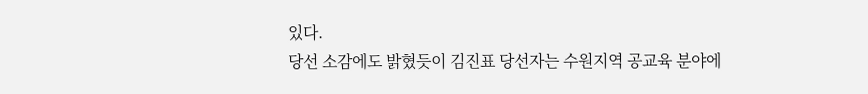있다.
당선 소감에도 밝혔듯이 김진표 당선자는 수원지역 공교육 분야에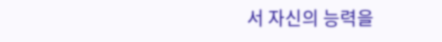서 자신의 능력을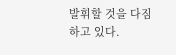발휘할 것을 다짐하고 있다.